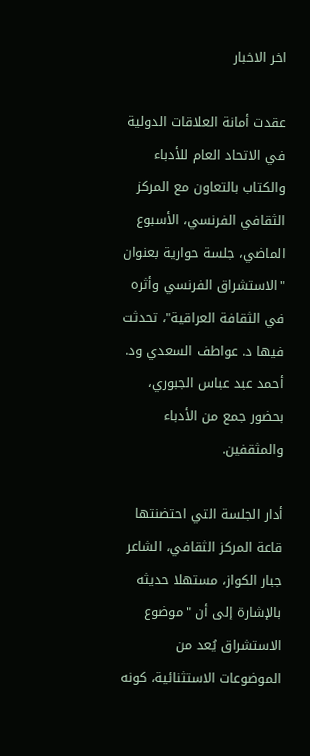اخر الاخبار

عقدت أمانة العلاقات الدولية في الاتحاد العام للأدباء والكتاب بالتعاون مع المركز الثقافي الفرنسي، الأسبوع الماضي، جلسة حوارية بعنوان "الاستشراق الفرنسي وأثره في الثقافة العراقية"، تحدثت فيها د. عواطف السعدي ود. أحمد عبد عباس الجبوري، بحضور جمع من الأدباء والمثقفين.

أدار الجلسة التي احتضنتها قاعة المركز الثقافي، الشاعر جبار الكواز، مستهلا حديثه بالإشارة إلى أن "موضوع الاستشراق يُعد من الموضوعات الاستثنائية، كونه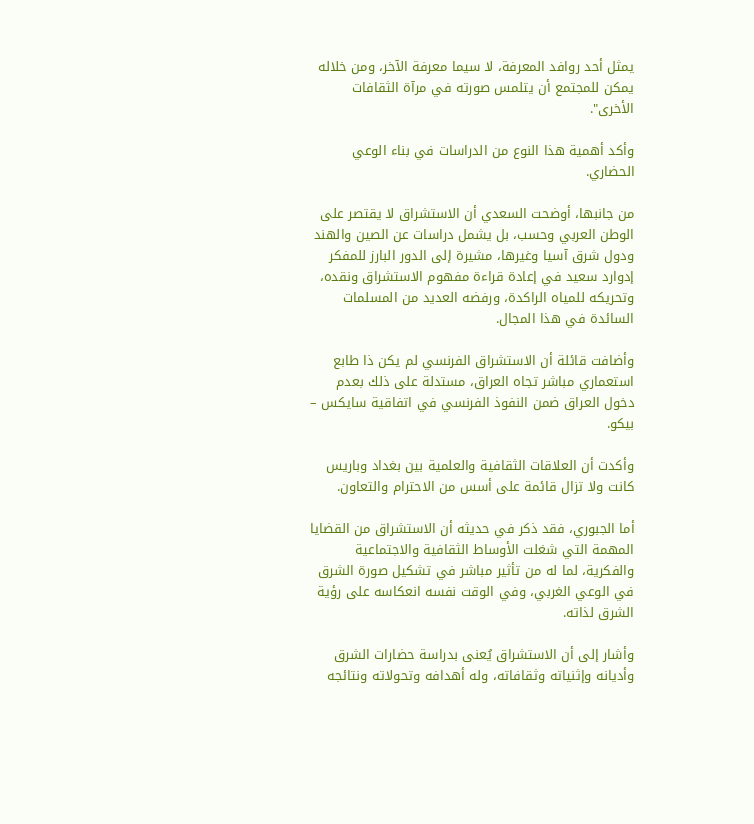يمثل أحد روافد المعرفة، لا سيما معرفة الآخر، ومن خلاله يمكن للمجتمع أن يتلمس صورته في مرآة الثقافات الأخرى".

وأكد أهمية هذا النوع من الدراسات في بناء الوعي الحضاري.

من جانبها، أوضحت السعدي أن الاستشراق لا يقتصر على الوطن العربي وحسب، بل يشمل دراسات عن الصين والهند ودول شرق آسيا وغيرها، مشيرة إلى الدور البارز للمفكر إدوارد سعيد في إعادة قراءة مفهوم الاستشراق ونقده، وتحريكه للمياه الراكدة، ورفضه العديد من المسلمات السائدة في هذا المجال.

وأضافت قائلة أن الاستشراق الفرنسي لم يكن ذا طابع استعماري مباشر تجاه العراق، مستدلة على ذلك بعدم دخول العراق ضمن النفوذ الفرنسي في اتفاقية سايكس – بيكو.

وأكدت أن العلاقات الثقافية والعلمية بين بغداد وباريس كانت ولا تزال قائمة على أسس من الاحترام والتعاون.

أما الجبوري، فقد ذكر في حديثه أن الاستشراق من القضايا المهمة التي شغلت الأوساط الثقافية والاجتماعية والفكرية، لما له من تأثير مباشر في تشكيل صورة الشرق في الوعي الغربي، وفي الوقت نفسه انعكاسه على رؤية الشرق لذاته.

وأشار إلى أن الاستشراق يُعنى بدراسة حضارات الشرق وأديانه وإثنياته وثقافاته، وله أهدافه وتحولاته ونتائجه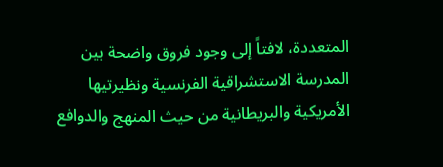المتعددة، لافتاً إلى وجود فروق واضحة بين المدرسة الاستشراقية الفرنسية ونظيرتيها الأمريكية والبريطانية من حيث المنهج والدوافع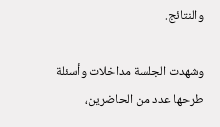والنتائج.

وشهدت الجلسة مداخلات وأسئلة طرحها عدد من الحاضرين،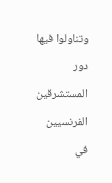وتناولوا فيها دور المستشرقين الفرنسيين في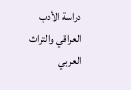دراسة الأدب العراقي والتراث العربي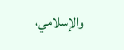والإسلامي،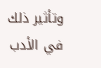وتأثير ذلك في الأدب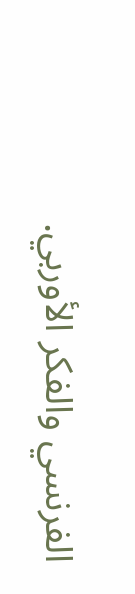الفرنسي والفكر الأوربي.